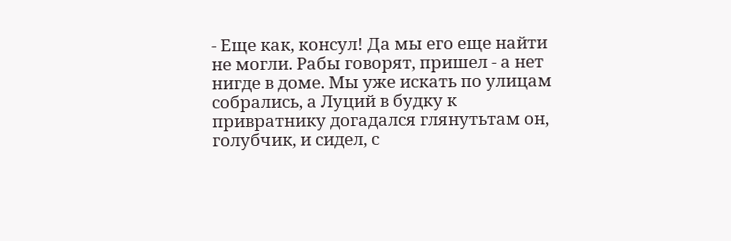- Еще как, консул! Да мы его еще найти не могли. Рабы говорят, пришел - а нет нигде в доме. Мы уже искать по улицам собрались, а Луций в будку к привратнику догадался глянутьтам он, голубчик, и сидел, с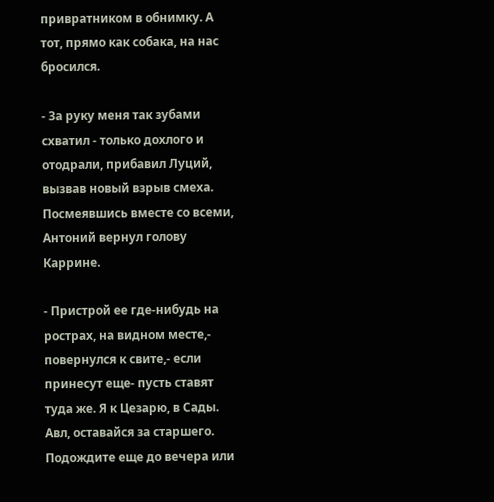привратником в обнимку. А тот, прямо как собака, на нас бросился.

- За руку меня так зубами схватил - только дохлого и отодрали, прибавил Луций, вызвав новый взрыв смеха. Посмеявшись вместе со всеми, Антоний вернул голову Каррине.

- Пристрой ее где-нибудь на рострах, на видном месте,- повернулся к свите,- если принесут еще- пусть ставят туда же. Я к Цезарю, в Сады. Авл, оставайся за старшего. Подождите еще до вечера или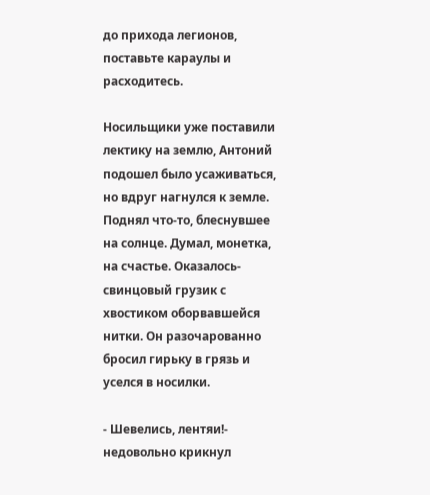до прихода легионов, поставьте караулы и расходитесь.

Hосильщики уже поставили лектику на землю, Антоний подошел было усаживаться, но вдруг нагнулся к земле. Поднял что-то, блеснувшее на солнце. Думал, монетка, на счастье. Оказалось- свинцовый грузик с хвостиком оборвавшейся нитки. Он разочарованно бросил гирьку в грязь и уселся в носилки.

- Шевелись, лентяи!- недовольно крикнул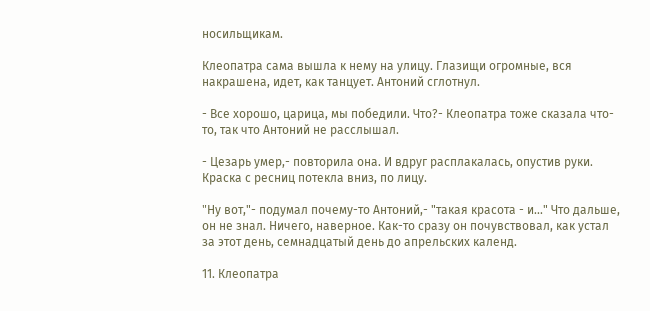носильщикам.

Клеопатра сама вышла к нему на улицу. Глазищи огромные, вся накрашена, идет, как танцует. Антоний сглотнул.

- Все хорошо, царица, мы победили. Что?- Клеопатра тоже сказала что-то, так что Антоний не расслышал.

- Цезарь умер,- повторила она. И вдруг расплакалась, опустив руки. Краска с ресниц потекла вниз, по лицу.

"Hу вот,"- подумал почему-то Антоний,- "такая красота - и..." Что дальше, он не знал. Hичего, наверное. Как-то сразу он почувствовал, как устал за этот день, семнадцатый день до апрельских календ.

11. Клеопатра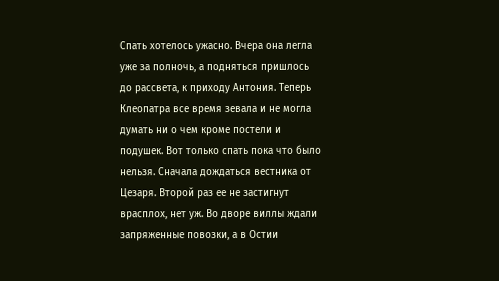Спать хотелось ужасно. Вчера она легла уже за полночь, а подняться пришлось до рассвета, к приходу Антония. Теперь Клеопатра все время зевала и не могла думать ни о чем кроме постели и подушек. Вот только спать пока что было нельзя. Сначала дождаться вестника от Цезаря. Второй раз ее не застигнут врасплох, нет уж. Во дворе виллы ждали запряженные повозки, а в Остии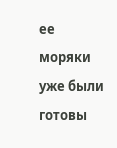ее моряки уже были готовы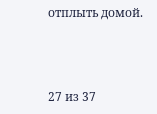отплыть домой.



27 из 37